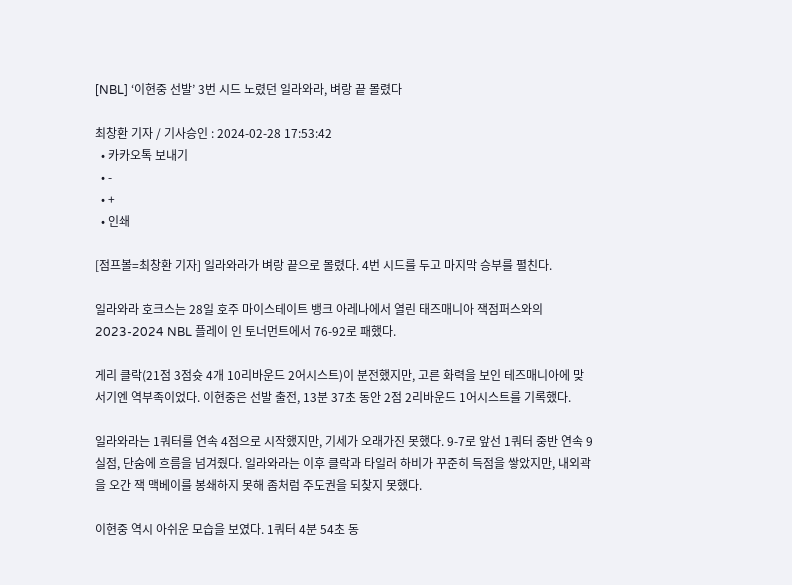[NBL] ‘이현중 선발’ 3번 시드 노렸던 일라와라, 벼랑 끝 몰렸다

최창환 기자 / 기사승인 : 2024-02-28 17:53:42
  • 카카오톡 보내기
  • -
  • +
  • 인쇄

[점프볼=최창환 기자] 일라와라가 벼랑 끝으로 몰렸다. 4번 시드를 두고 마지막 승부를 펼친다.

일라와라 호크스는 28일 호주 마이스테이트 뱅크 아레나에서 열린 태즈매니아 잭점퍼스와의 2023-2024 NBL 플레이 인 토너먼트에서 76-92로 패했다.

게리 클락(21점 3점슛 4개 10리바운드 2어시스트)이 분전했지만, 고른 화력을 보인 테즈매니아에 맞서기엔 역부족이었다. 이현중은 선발 출전, 13분 37초 동안 2점 2리바운드 1어시스트를 기록했다.

일라와라는 1쿼터를 연속 4점으로 시작했지만, 기세가 오래가진 못했다. 9-7로 앞선 1쿼터 중반 연속 9실점, 단숨에 흐름을 넘겨줬다. 일라와라는 이후 클락과 타일러 하비가 꾸준히 득점을 쌓았지만, 내외곽을 오간 잭 맥베이를 봉쇄하지 못해 좀처럼 주도권을 되찾지 못했다.

이현중 역시 아쉬운 모습을 보였다. 1쿼터 4분 54초 동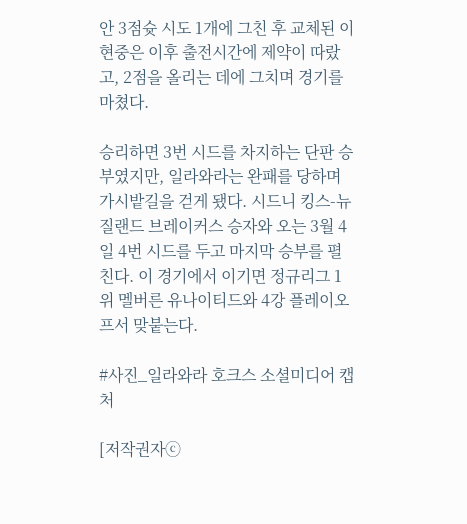안 3점슛 시도 1개에 그친 후 교체된 이현중은 이후 출전시간에 제약이 따랐고, 2점을 올리는 데에 그치며 경기를 마쳤다.

승리하면 3번 시드를 차지하는 단판 승부였지만, 일라와라는 완패를 당하며 가시밭길을 걷게 됐다. 시드니 킹스-뉴질랜드 브레이커스 승자와 오는 3월 4일 4번 시드를 두고 마지막 승부를 펼친다. 이 경기에서 이기면 정규리그 1위 멜버른 유나이티드와 4강 플레이오프서 맞붙는다.

#사진_일라와라 호크스 소셜미디어 캡처

[저작권자ⓒ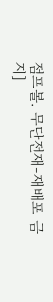점프볼. 무단전재-재배포 금지]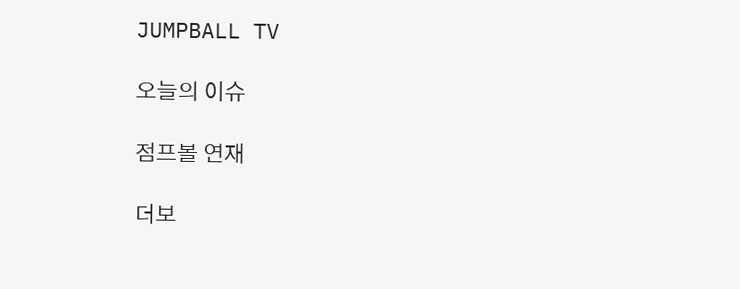JUMPBALL TV

오늘의 이슈

점프볼 연재

더보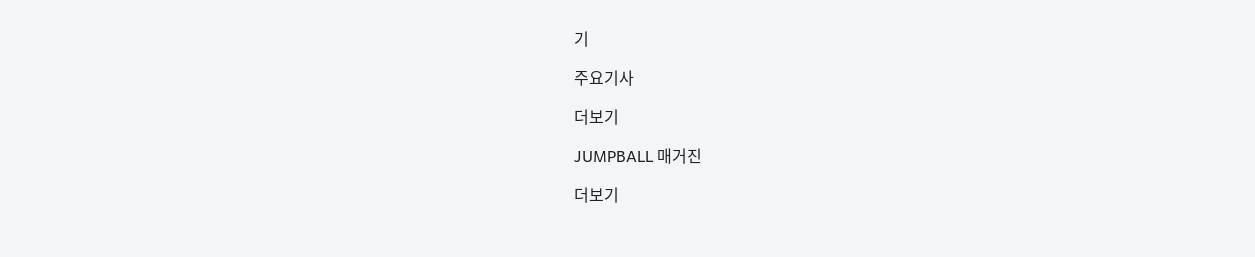기

주요기사

더보기

JUMPBALL 매거진

더보기